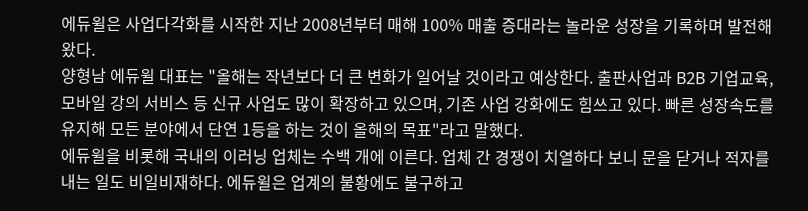에듀윌은 사업다각화를 시작한 지난 2008년부터 매해 100% 매출 증대라는 놀라운 성장을 기록하며 발전해 왔다.
양형남 에듀윌 대표는 "올해는 작년보다 더 큰 변화가 일어날 것이라고 예상한다. 출판사업과 B2B 기업교육, 모바일 강의 서비스 등 신규 사업도 많이 확장하고 있으며, 기존 사업 강화에도 힘쓰고 있다. 빠른 성장속도를 유지해 모든 분야에서 단연 1등을 하는 것이 올해의 목표"라고 말했다.
에듀윌을 비롯해 국내의 이러닝 업체는 수백 개에 이른다. 업체 간 경쟁이 치열하다 보니 문을 닫거나 적자를 내는 일도 비일비재하다. 에듀윌은 업계의 불황에도 불구하고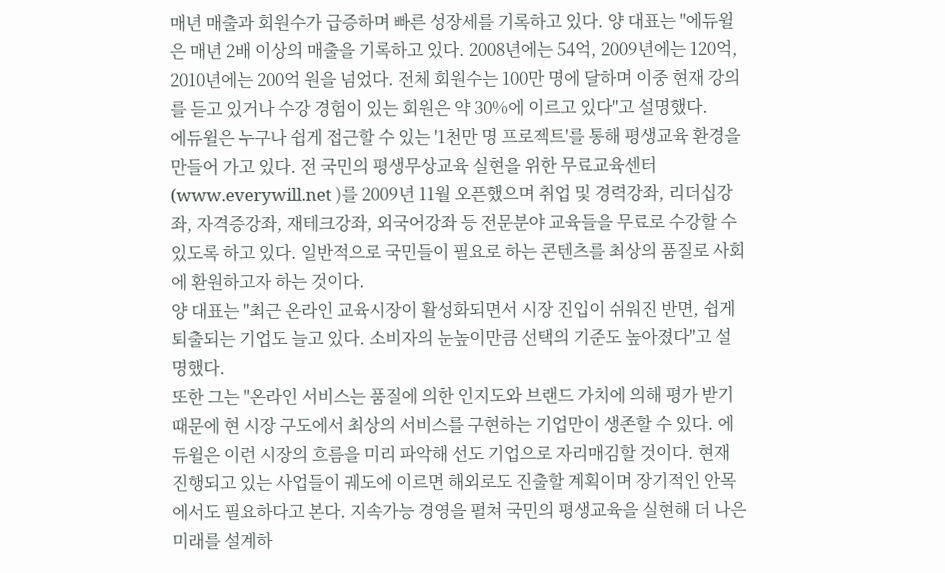매년 매출과 회원수가 급증하며 빠른 성장세를 기록하고 있다. 양 대표는 "에듀윌은 매년 2배 이상의 매출을 기록하고 있다. 2008년에는 54억, 2009년에는 120억, 2010년에는 200억 원을 넘었다. 전체 회원수는 100만 명에 달하며 이중 현재 강의를 듣고 있거나 수강 경험이 있는 회원은 약 30%에 이르고 있다"고 설명했다.
에듀윌은 누구나 쉽게 접근할 수 있는 '1천만 명 프로젝트'를 통해 평생교육 환경을 만들어 가고 있다. 전 국민의 평생무상교육 실현을 위한 무료교육센터(www.everywill.net )를 2009년 11월 오픈했으며 취업 및 경력강좌, 리더십강좌, 자격증강좌, 재테크강좌, 외국어강좌 등 전문분야 교육들을 무료로 수강할 수 있도록 하고 있다. 일반적으로 국민들이 필요로 하는 콘텐츠를 최상의 품질로 사회에 환원하고자 하는 것이다.
양 대표는 "최근 온라인 교육시장이 활성화되면서 시장 진입이 쉬워진 반면, 쉽게 퇴출되는 기업도 늘고 있다. 소비자의 눈높이만큼 선택의 기준도 높아졌다"고 설명했다.
또한 그는 "온라인 서비스는 품질에 의한 인지도와 브랜드 가치에 의해 평가 받기 때문에 현 시장 구도에서 최상의 서비스를 구현하는 기업만이 생존할 수 있다. 에듀윌은 이런 시장의 흐름을 미리 파악해 선도 기업으로 자리매김할 것이다. 현재 진행되고 있는 사업들이 궤도에 이르면 해외로도 진출할 계획이며 장기적인 안목에서도 필요하다고 본다. 지속가능 경영을 펼쳐 국민의 평생교육을 실현해 더 나은 미래를 설계하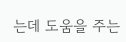는데 도움을 주는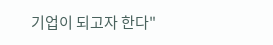기업이 되고자 한다"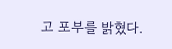고 포부를 밝혔다.